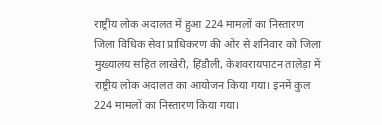राष्ट्रीय लोक अदालत में हुआ 224 मामलों का निस्तारण
जिला विधिक सेवा प्राधिकरण की ओर से शनिवार को जिला मुख्यालय सहित लाखेरी, हिंडौली, केशवरायपाटन तालेड़ा में राष्ट्रीय लोक अदालत का आयोजन किया गया। इनमें कुल 224 मामलों का निस्तारण किया गया।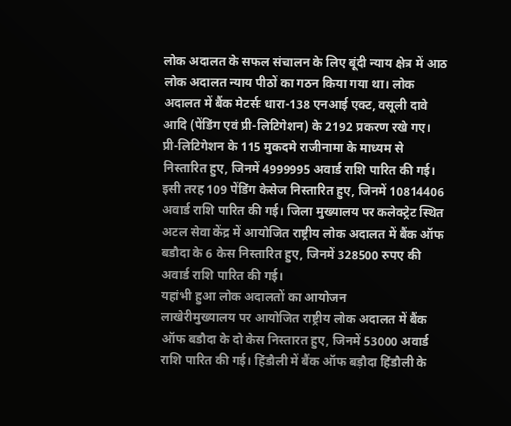लोक अदालत के सफल संचालन के लिए बूंदी न्याय क्षेत्र में आठ लोक अदालत न्याय पीठों का गठन किया गया था। लोक अदालत में बैंक मेटर्सः धारा-138 एनआई एक्ट, वसूली दावे आदि (पेंडिंग एवं प्री-लिटिगेशन) के 2192 प्रकरण रखे गए। प्री-लिटिगेशन के 115 मुकदमे राजीनामा के माध्यम से निस्तारित हुए, जिनमें 4999995 अवार्ड राशि पारित की गई। इसी तरह 109 पेंडिंग केसेज निस्तारित हुए, जिनमें 10814406 अवार्ड राशि पारित की गई। जिला मुख्यालय पर कलेक्ट्रेट स्थित अटल सेवा केंद्र में आयोजित राष्ट्रीय लोक अदालत में बैंक ऑफ बडौदा के 6 केस निस्तारित हुए, जिनमें 328500 रुपए की अवार्ड राशि पारित की गई।
यहांभी हुआ लोक अदालतों का आयोजन
लाखेरीमुख्यालय पर आयोजित राष्ट्रीय लोक अदालत में बैंक ऑफ बडौदा के दो केस निस्तारत हुए, जिनमें 53000 अवार्ड राशि पारित की गई। हिंडौली में बैंक ऑफ बड़ौदा हिंडौली के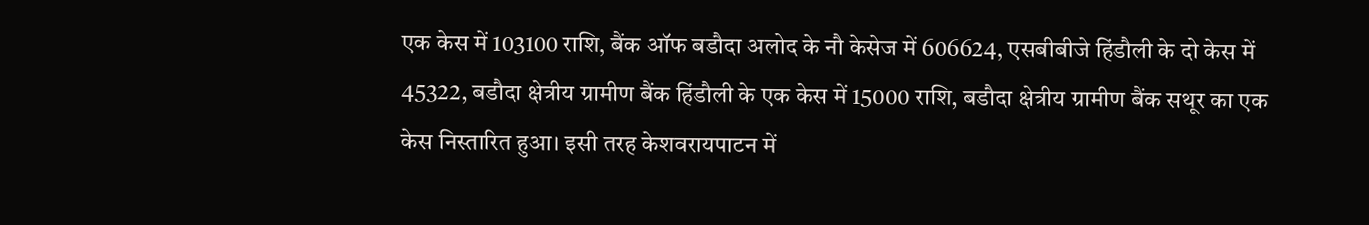एक केस में 103100 राशि, बैंक ऑफ बडौदा अलोद के नौ केसेज में 606624, एसबीबीजे हिंडौली के दो केस में 45322, बडौदा क्षेत्रीय ग्रामीण बैंक हिंडौली के एक केस में 15000 राशि, बडौदा क्षेत्रीय ग्रामीण बैंक सथूर का एक केस निस्तारित हुआ। इसी तरह केशवरायपाटन में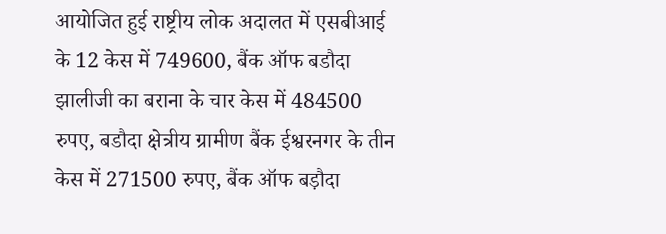आयोजित हुई राष्ट्रीय लोक अदालत में एसबीआई के 12 केस में 749600, बैंक ऑफ बडौदा झालीजी का बराना के चार केस में 484500 रुपए, बडौदा क्षेत्रीय ग्रामीण बैंक ईश्वरनगर के तीन केस में 271500 रुपए, बैंक ऑफ बड़ौदा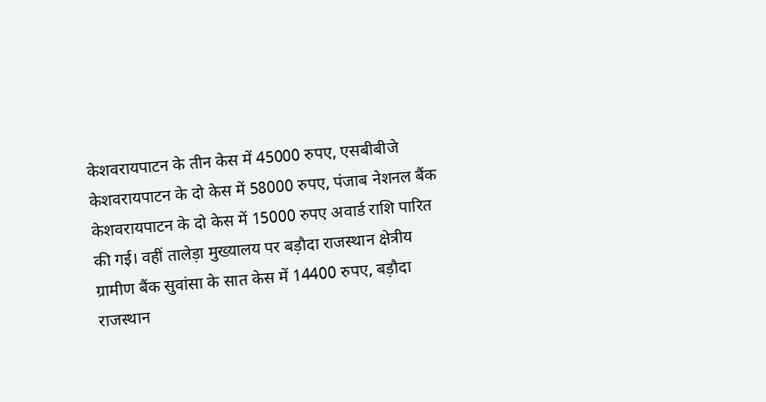केशवरायपाटन के तीन केस में 45000 रुपए, एसबीबीजे केशवरायपाटन के दो केस में 58000 रुपए, पंजाब नेशनल बैंक केशवरायपाटन के दो केस में 15000 रुपए अवार्ड राशि पारित की गई। वहीं तालेड़ा मुख्यालय पर बड़ौदा राजस्थान क्षेत्रीय ग्रामीण बैंक सुवांसा के सात केस में 14400 रुपए, बड़ौदा राजस्थान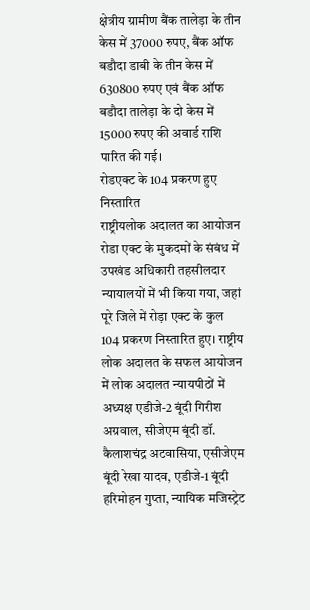क्षेत्रीय ग्रामीण बैंक तालेड़ा के तीन केस में 37000 रुपए, बैंक ऑफ बडौदा डाबी के तीन केस में 630800 रुपए एवं बैंक ऑफ बडौदा तालेड़ा के दो केस में 15000 रुपए की अवार्ड राशि पारित की गई।
रोडएक्ट के 104 प्रकरण हुए निस्तारित
राष्ट्रीयलोक अदालत का आयोजन रोडा एक्ट के मुकदमों के संबंध में उपखंड अधिकारी तहसीलदार न्यायालयों में भी किया गया, जहां पूरे जिले में रोड़ा एक्ट के कुल 104 प्रकरण निस्तारित हुए। राष्ट्रीय लोक अदालत के सफल आयोजन में लोक अदालत न्यायपीठों में अध्यक्ष एडीजे-2 बूंदी गिरीश अग्रवाल, सीजेएम बूंदी डॉ. कैलाशचंद्र अटवासिया, एसीजेएम बूंदी रेखा यादव, एडीजे-1 बूंदी हरिमोहन गुप्ता, न्यायिक मजिस्ट्रेट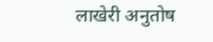लाखेरी अनुतोष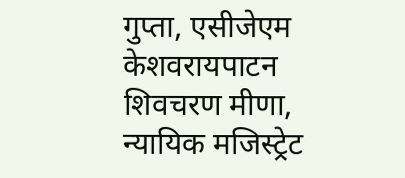गुप्ता, एसीजेएम केशवरायपाटन शिवचरण मीणा, न्यायिक मजिस्ट्रेट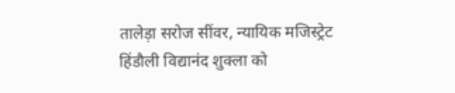तालेड़ा सरोज सींवर, न्यायिक मजिस्ट्रेट हिंडौली विद्यानंद शुक्ला को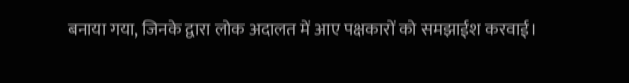बनाया गया, जिनके द्वारा लोक अदालत में आए पक्षकारों को समझाईश करवाई।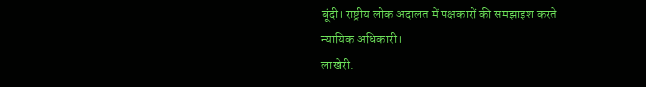बूंदी। राष्ट्रीय लोक अदालत में पक्षकारों की समझाइश करते न्यायिक अधिकारी।
लाखेरी.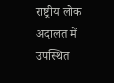राष्ट्रीय लोक अदालत में उपस्थित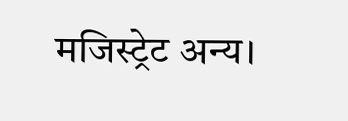मजिस्ट्रेट अन्य।